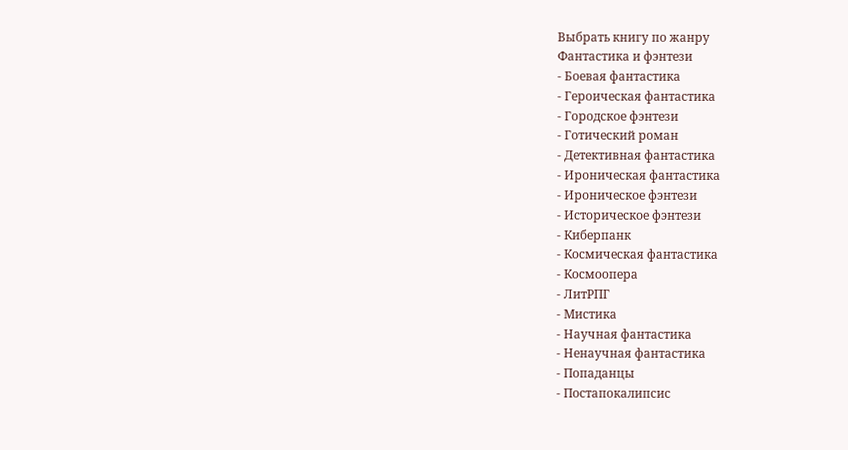Выбрать книгу по жанру
Фантастика и фэнтези
- Боевая фантастика
- Героическая фантастика
- Городское фэнтези
- Готический роман
- Детективная фантастика
- Ироническая фантастика
- Ироническое фэнтези
- Историческое фэнтези
- Киберпанк
- Космическая фантастика
- Космоопера
- ЛитРПГ
- Мистика
- Научная фантастика
- Ненаучная фантастика
- Попаданцы
- Постапокалипсис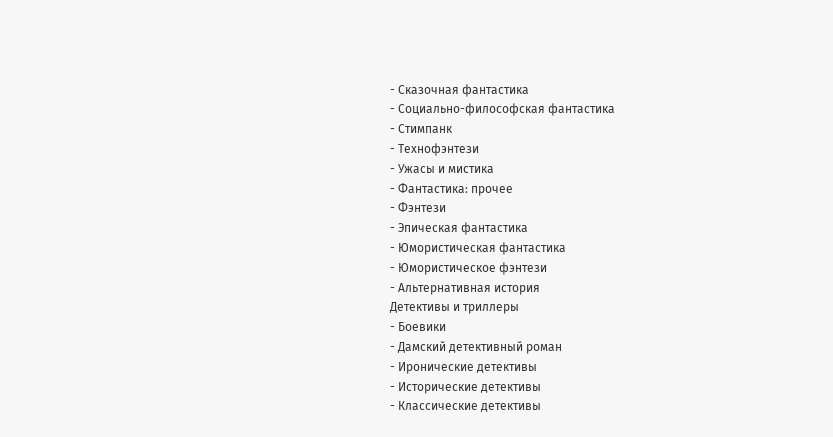- Сказочная фантастика
- Социально-философская фантастика
- Стимпанк
- Технофэнтези
- Ужасы и мистика
- Фантастика: прочее
- Фэнтези
- Эпическая фантастика
- Юмористическая фантастика
- Юмористическое фэнтези
- Альтернативная история
Детективы и триллеры
- Боевики
- Дамский детективный роман
- Иронические детективы
- Исторические детективы
- Классические детективы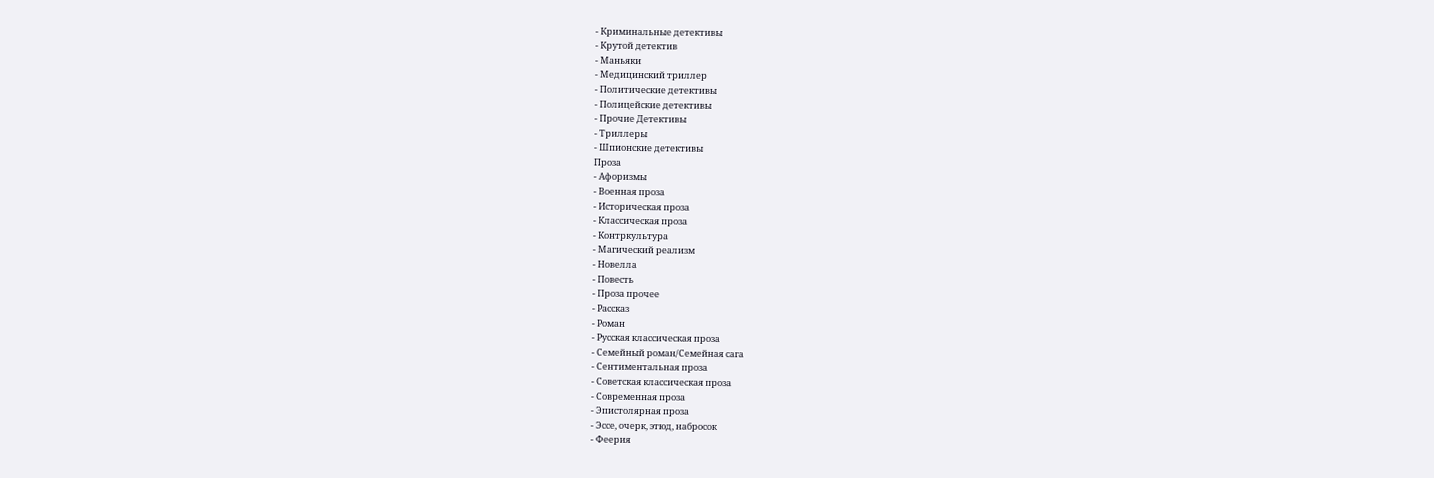- Криминальные детективы
- Крутой детектив
- Маньяки
- Медицинский триллер
- Политические детективы
- Полицейские детективы
- Прочие Детективы
- Триллеры
- Шпионские детективы
Проза
- Афоризмы
- Военная проза
- Историческая проза
- Классическая проза
- Контркультура
- Магический реализм
- Новелла
- Повесть
- Проза прочее
- Рассказ
- Роман
- Русская классическая проза
- Семейный роман/Семейная сага
- Сентиментальная проза
- Советская классическая проза
- Современная проза
- Эпистолярная проза
- Эссе, очерк, этюд, набросок
- Феерия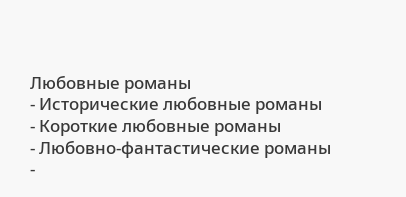Любовные романы
- Исторические любовные романы
- Короткие любовные романы
- Любовно-фантастические романы
-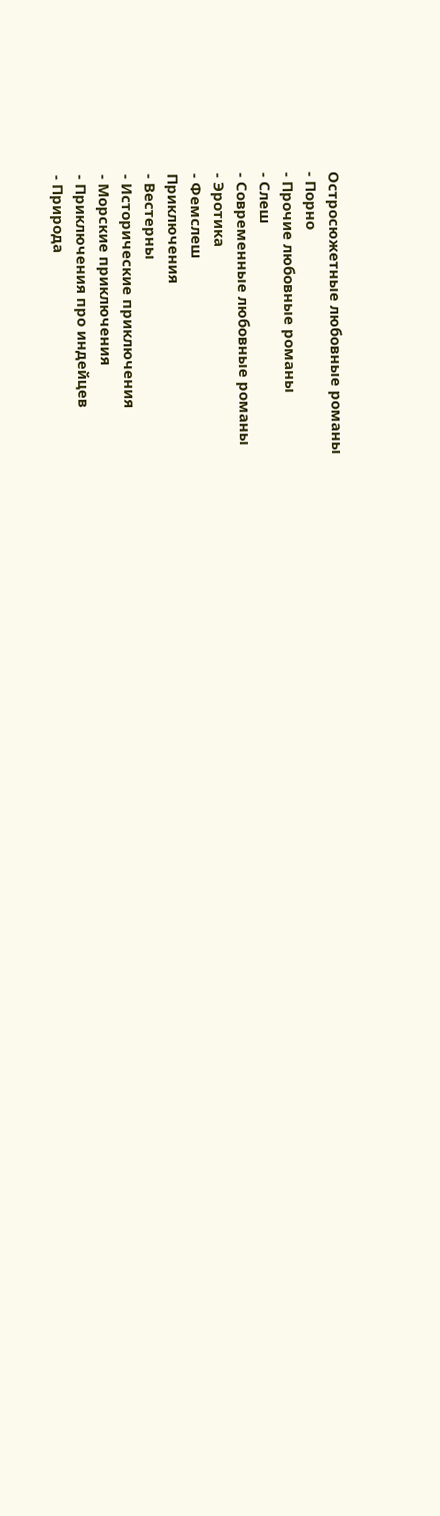Остросюжетные любовные романы
- Порно
- Прочие любовные романы
- Слеш
- Современные любовные романы
- Эротика
- Фемслеш
Приключения
- Вестерны
- Исторические приключения
- Морские приключения
- Приключения про индейцев
- Природа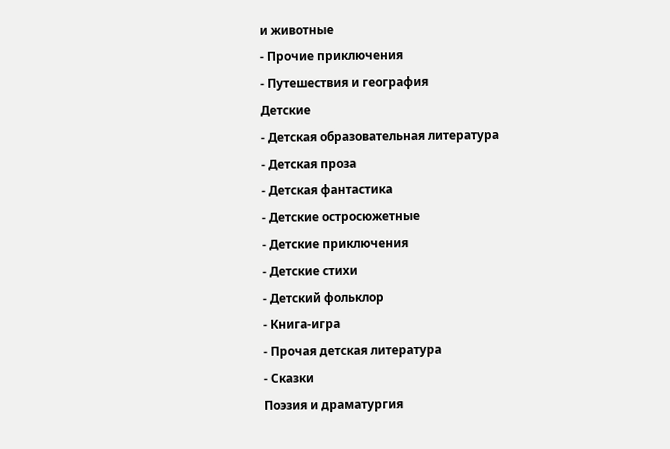и животные
- Прочие приключения
- Путешествия и география
Детские
- Детская образовательная литература
- Детская проза
- Детская фантастика
- Детские остросюжетные
- Детские приключения
- Детские стихи
- Детский фольклор
- Книга-игра
- Прочая детская литература
- Сказки
Поэзия и драматургия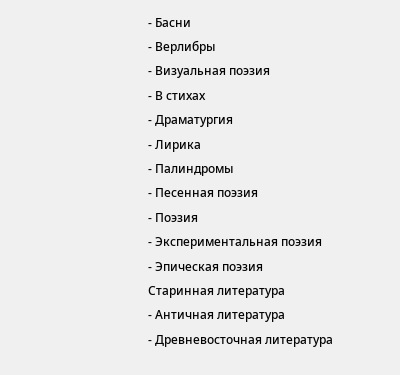- Басни
- Верлибры
- Визуальная поэзия
- В стихах
- Драматургия
- Лирика
- Палиндромы
- Песенная поэзия
- Поэзия
- Экспериментальная поэзия
- Эпическая поэзия
Старинная литература
- Античная литература
- Древневосточная литература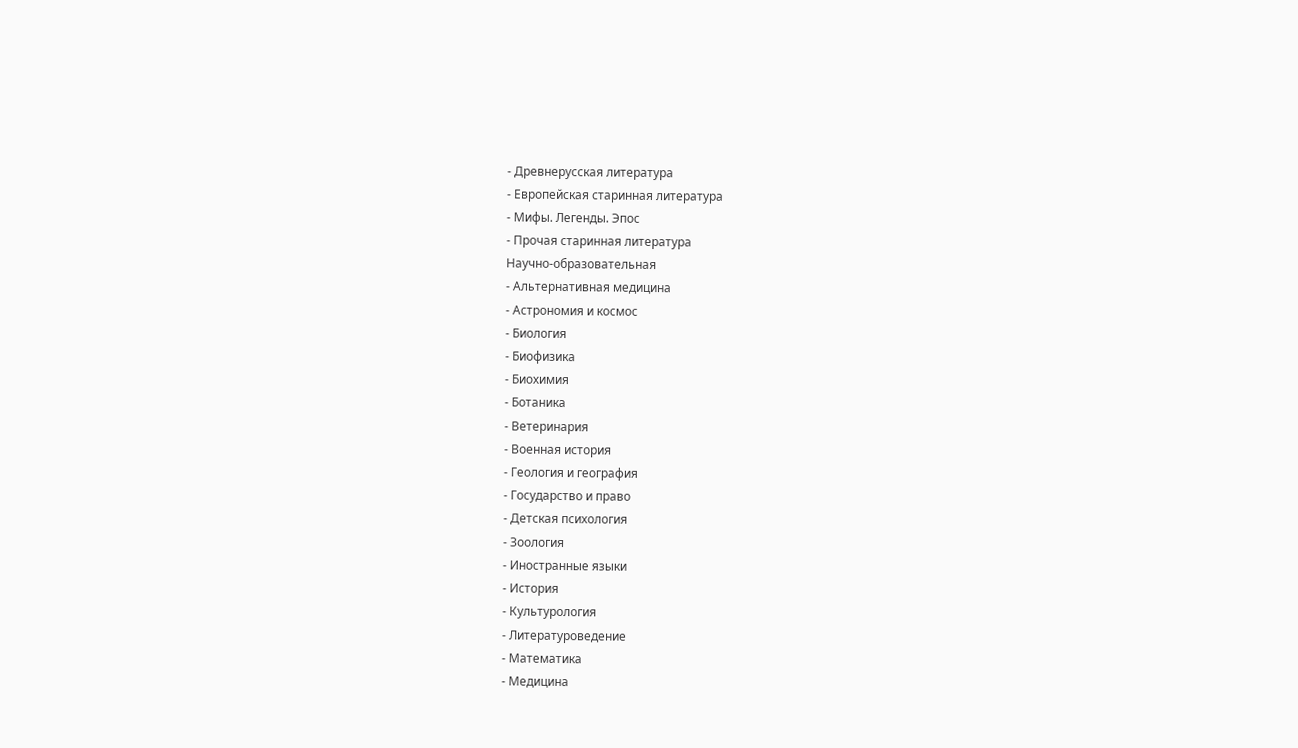- Древнерусская литература
- Европейская старинная литература
- Мифы. Легенды. Эпос
- Прочая старинная литература
Научно-образовательная
- Альтернативная медицина
- Астрономия и космос
- Биология
- Биофизика
- Биохимия
- Ботаника
- Ветеринария
- Военная история
- Геология и география
- Государство и право
- Детская психология
- Зоология
- Иностранные языки
- История
- Культурология
- Литературоведение
- Математика
- Медицина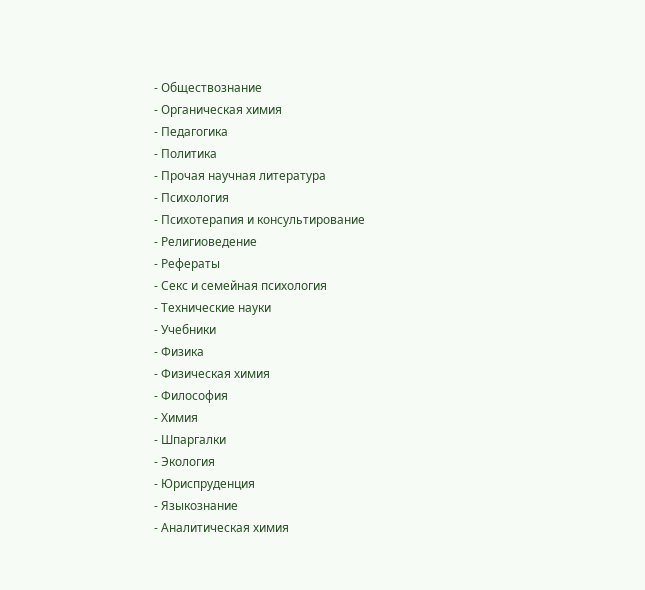- Обществознание
- Органическая химия
- Педагогика
- Политика
- Прочая научная литература
- Психология
- Психотерапия и консультирование
- Религиоведение
- Рефераты
- Секс и семейная психология
- Технические науки
- Учебники
- Физика
- Физическая химия
- Философия
- Химия
- Шпаргалки
- Экология
- Юриспруденция
- Языкознание
- Аналитическая химия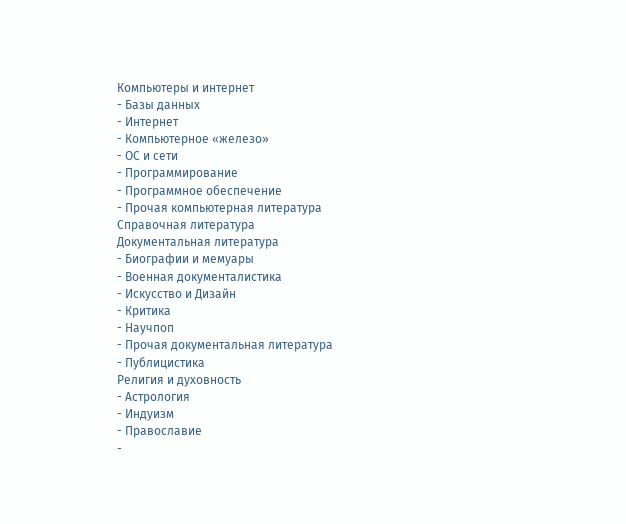Компьютеры и интернет
- Базы данных
- Интернет
- Компьютерное «железо»
- ОС и сети
- Программирование
- Программное обеспечение
- Прочая компьютерная литература
Справочная литература
Документальная литература
- Биографии и мемуары
- Военная документалистика
- Искусство и Дизайн
- Критика
- Научпоп
- Прочая документальная литература
- Публицистика
Религия и духовность
- Астрология
- Индуизм
- Православие
-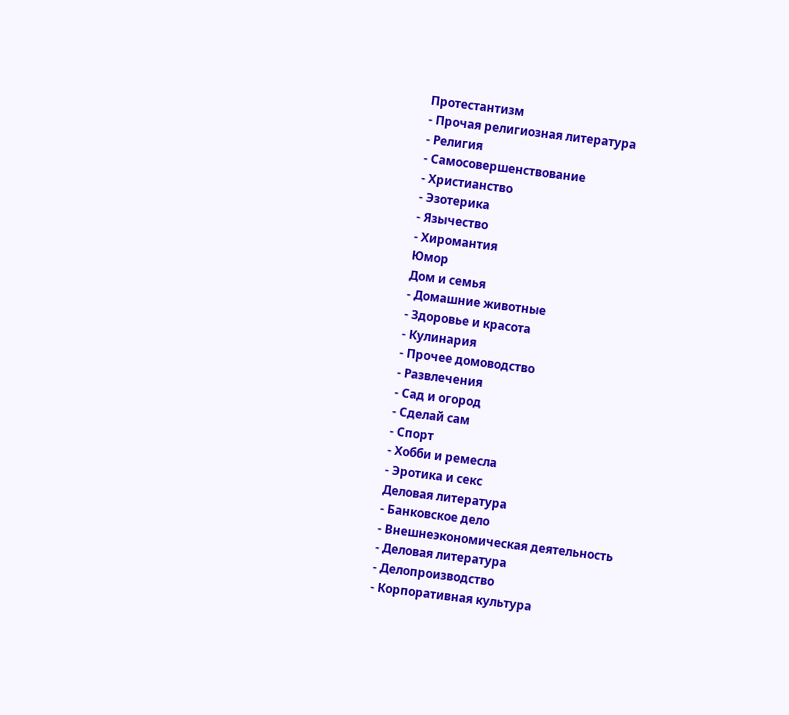Протестантизм
- Прочая религиозная литература
- Религия
- Самосовершенствование
- Христианство
- Эзотерика
- Язычество
- Хиромантия
Юмор
Дом и семья
- Домашние животные
- Здоровье и красота
- Кулинария
- Прочее домоводство
- Развлечения
- Сад и огород
- Сделай сам
- Спорт
- Хобби и ремесла
- Эротика и секс
Деловая литература
- Банковское дело
- Внешнеэкономическая деятельность
- Деловая литература
- Делопроизводство
- Корпоративная культура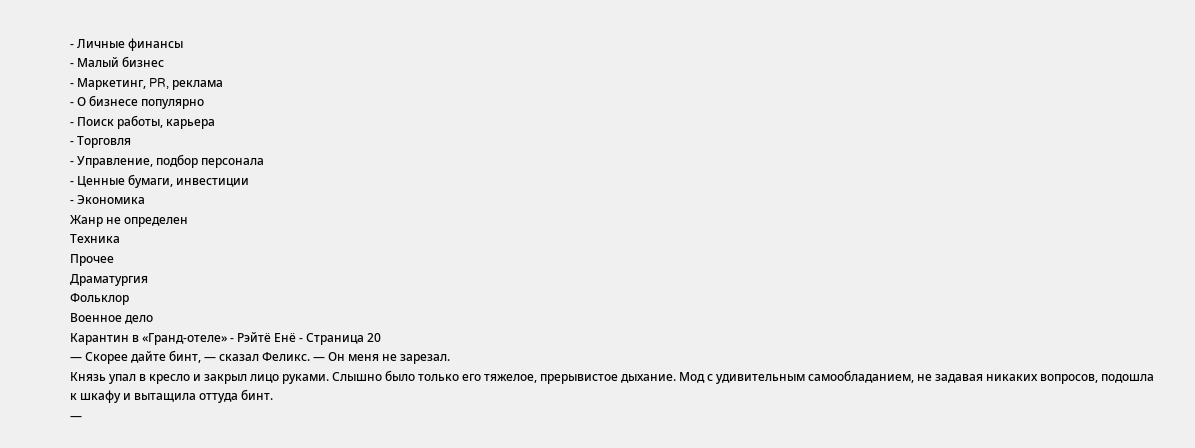- Личные финансы
- Малый бизнес
- Маркетинг, PR, реклама
- О бизнесе популярно
- Поиск работы, карьера
- Торговля
- Управление, подбор персонала
- Ценные бумаги, инвестиции
- Экономика
Жанр не определен
Техника
Прочее
Драматургия
Фольклор
Военное дело
Карантин в «Гранд-отеле» - Рэйтё Енё - Страница 20
— Скорее дайте бинт, — сказал Феликс. — Он меня не зарезал.
Князь упал в кресло и закрыл лицо руками. Слышно было только его тяжелое, прерывистое дыхание. Мод с удивительным самообладанием, не задавая никаких вопросов, подошла к шкафу и вытащила оттуда бинт.
—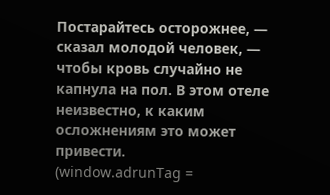Постарайтесь осторожнее, — сказал молодой человек, — чтобы кровь случайно не капнула на пол. В этом отеле неизвестно, к каким осложнениям это может привести.
(window.adrunTag =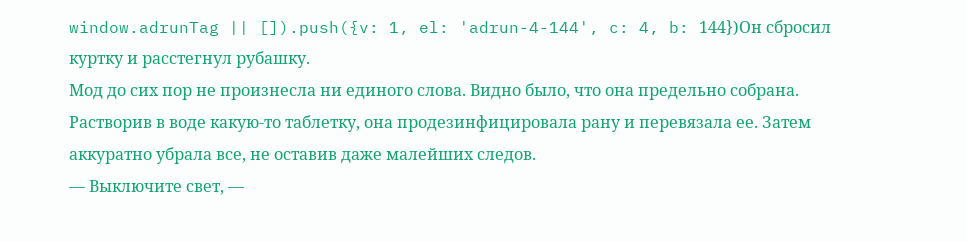window.adrunTag || []).push({v: 1, el: 'adrun-4-144', c: 4, b: 144})Он сбросил куртку и расстегнул рубашку.
Мод до сих пор не произнесла ни единого слова. Видно было, что она предельно собрана.
Растворив в воде какую-то таблетку, она продезинфицировала рану и перевязала ее. Затем аккуратно убрала все, не оставив даже малейших следов.
— Выключите свет, —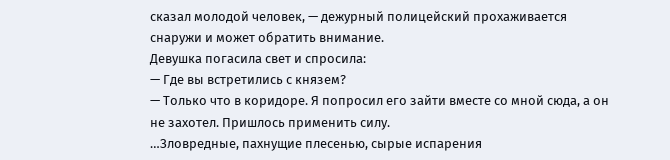сказал молодой человек, — дежурный полицейский прохаживается снаружи и может обратить внимание.
Девушка погасила свет и спросила:
— Где вы встретились с князем?
— Только что в коридоре. Я попросил его зайти вместе со мной сюда, а он не захотел. Пришлось применить силу.
…Зловредные, пахнущие плесенью, сырые испарения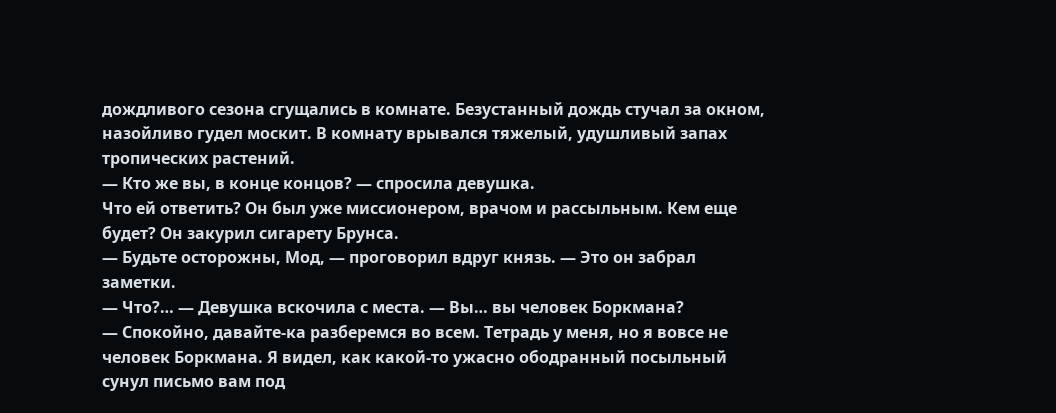дождливого сезона сгущались в комнате. Безустанный дождь стучал за окном, назойливо гудел москит. В комнату врывался тяжелый, удушливый запах тропических растений.
— Кто же вы, в конце концов? — спросила девушка.
Что ей ответить? Он был уже миссионером, врачом и рассыльным. Кем еще будет? Он закурил сигарету Брунса.
— Будьте осторожны, Мод, — проговорил вдруг князь. — Это он забрал заметки.
— Что?… — Девушка вскочила с места. — Вы… вы человек Боркмана?
— Спокойно, давайте-ка разберемся во всем. Тетрадь у меня, но я вовсе не человек Боркмана. Я видел, как какой-то ужасно ободранный посыльный сунул письмо вам под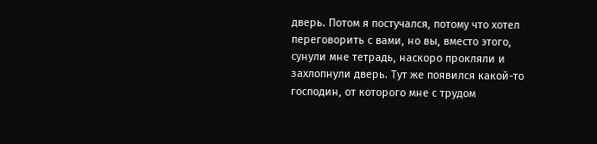дверь. Потом я постучался, потому что хотел переговорить с вами, но вы, вместо этого, сунули мне тетрадь, наскоро прокляли и захлопнули дверь. Тут же появился какой-то господин, от которого мне с трудом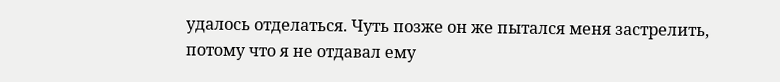удалось отделаться. Чуть позже он же пытался меня застрелить, потому что я не отдавал ему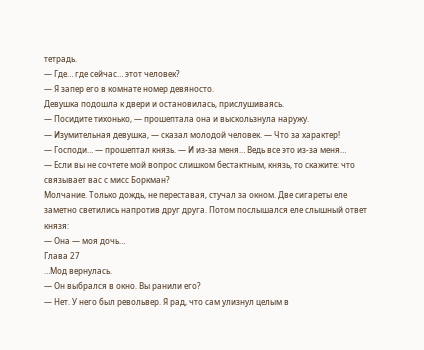тетрадь.
— Где… где сейчас… этот человек?
— Я запер его в комнате номер девяносто.
Девушка подошла к двери и остановилась, прислушиваясь.
— Посидите тихонько, — прошептала она и выскользнула наружу.
— Изумительная девушка, — сказал молодой человек. — Что за характер!
— Господи… — прошептал князь. — И из-за меня… Ведь все это из-за меня…
— Если вы не сочтете мой вопрос слишком бестактным, князь, то скажите: что связывает вас с мисс Боркман?
Молчание. Только дождь, не переставая, стучал за окном. Две сигареты еле заметно светились напротив друг друга. Потом послышался еле слышный ответ князя:
— Она — моя дочь…
Глава 27
…Мод вернулась.
— Он выбрался в окно. Вы ранили его?
— Нет. У него был револьвер. Я рад, что сам улизнул целым в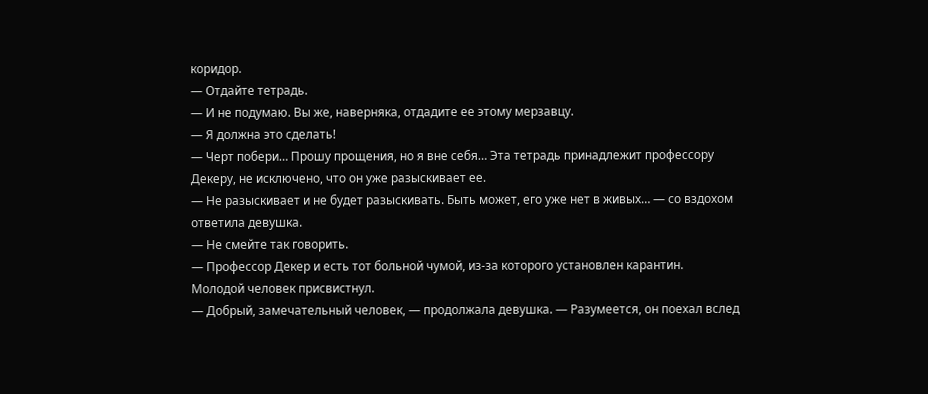коридор.
— Отдайте тетрадь.
— И не подумаю. Вы же, наверняка, отдадите ее этому мерзавцу.
— Я должна это сделать!
— Черт побери… Прошу прощения, но я вне себя… Эта тетрадь принадлежит профессору Декеру, не исключено, что он уже разыскивает ее.
— Не разыскивает и не будет разыскивать. Быть может, его уже нет в живых… — со вздохом ответила девушка.
— Не смейте так говорить.
— Профессор Декер и есть тот больной чумой, из-за которого установлен карантин.
Молодой человек присвистнул.
— Добрый, замечательный человек, — продолжала девушка. — Разумеется, он поехал вслед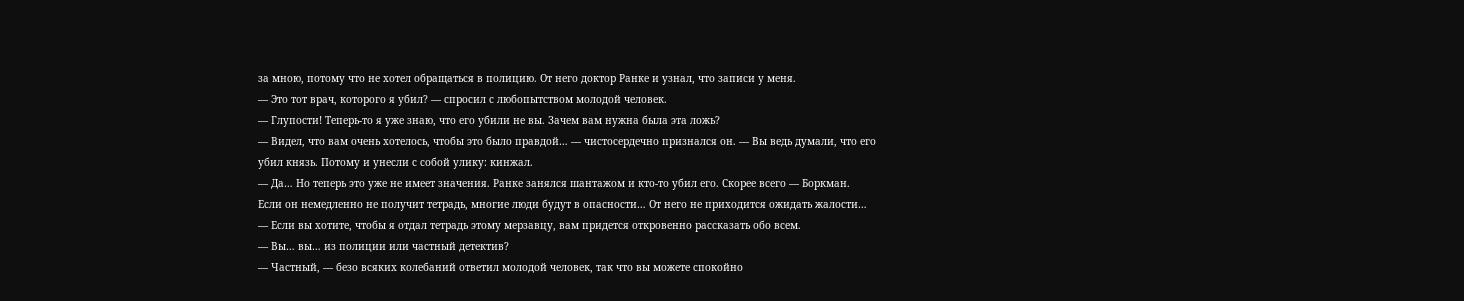за мною, потому что не хотел обращаться в полицию. От него доктор Ранке и узнал, что записи у меня.
— Это тот врач, которого я убил? — спросил с любопытством молодой человек.
— Глупости! Теперь-то я уже знаю, что его убили не вы. Зачем вам нужна была эта ложь?
— Видел, что вам очень хотелось, чтобы это было правдой… — чистосердечно признался он. — Вы ведь думали, что его убил князь. Потому и унесли с собой улику: кинжал.
— Да… Но теперь это уже не имеет значения. Ранке занялся шантажом и кто-то убил его. Скорее всего — Боркман.
Если он немедленно не получит тетрадь, многие люди будут в опасности… От него не приходится ожидать жалости…
— Если вы хотите, чтобы я отдал тетрадь этому мерзавцу, вам придется откровенно рассказать обо всем.
— Вы… вы… из полиции или частный детектив?
— Частный, — безо всяких колебаний ответил молодой человек, так что вы можете спокойно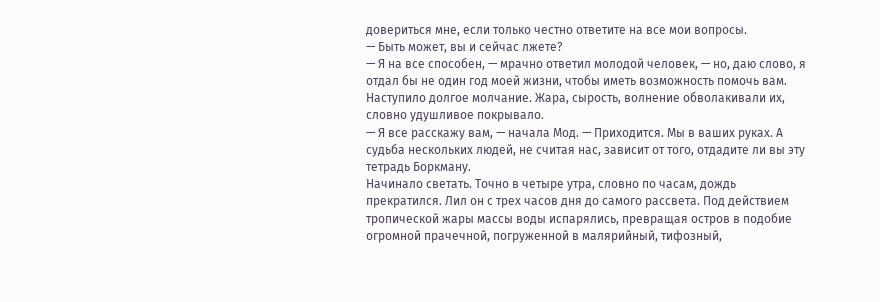довериться мне, если только честно ответите на все мои вопросы.
— Быть может, вы и сейчас лжете?
— Я на все способен, — мрачно ответил молодой человек, — но, даю слово, я отдал бы не один год моей жизни, чтобы иметь возможность помочь вам.
Наступило долгое молчание. Жара, сырость, волнение обволакивали их, словно удушливое покрывало.
— Я все расскажу вам, — начала Мод. — Приходится. Мы в ваших руках. А судьба нескольких людей, не считая нас, зависит от того, отдадите ли вы эту тетрадь Боркману.
Начинало светать. Точно в четыре утра, словно по часам, дождь прекратился. Лил он с трех часов дня до самого рассвета. Под действием тропической жары массы воды испарялись, превращая остров в подобие огромной прачечной, погруженной в малярийный, тифозный,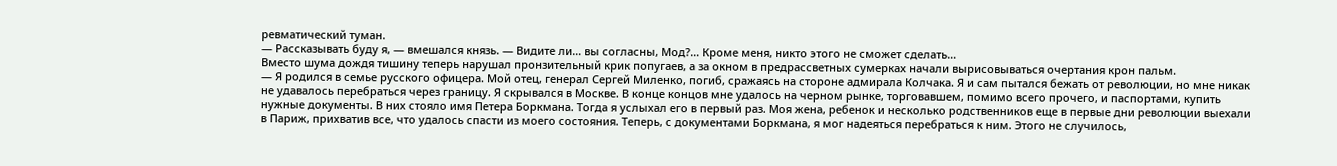ревматический туман.
— Рассказывать буду я, — вмешался князь. — Видите ли… вы согласны, Мод?… Кроме меня, никто этого не сможет сделать…
Вместо шума дождя тишину теперь нарушал пронзительный крик попугаев, а за окном в предрассветных сумерках начали вырисовываться очертания крон пальм.
— Я родился в семье русского офицера. Мой отец, генерал Сергей Миленко, погиб, сражаясь на стороне адмирала Колчака. Я и сам пытался бежать от революции, но мне никак не удавалось перебраться через границу. Я скрывался в Москве. В конце концов мне удалось на черном рынке, торговавшем, помимо всего прочего, и паспортами, купить нужные документы. В них стояло имя Петера Боркмана. Тогда я услыхал его в первый раз. Моя жена, ребенок и несколько родственников еще в первые дни революции выехали в Париж, прихватив все, что удалось спасти из моего состояния. Теперь, с документами Боркмана, я мог надеяться перебраться к ним. Этого не случилось,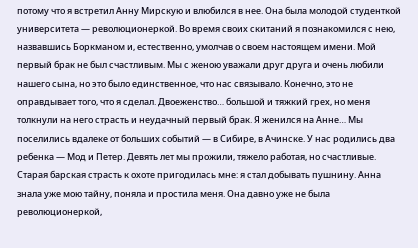потому что я встретил Анну Мирскую и влюбился в нее. Она была молодой студенткой университета — революционеркой. Во время своих скитаний я познакомился с нею, назвавшись Боркманом и, естественно, умолчав о своем настоящем имени. Мой первый брак не был счастливым. Мы с женою уважали друг друга и очень любили нашего сына, но это было единственное, что нас связывало. Конечно, это не оправдывает того, что я сделал. Двоеженство… большой и тяжкий грех, но меня толкнули на него страсть и неудачный первый брак. Я женился на Анне… Мы поселились вдалеке от больших событий — в Сибире, в Ачинске. У нас родились два ребенка — Мод и Петер. Девять лет мы прожили, тяжело работая, но счастливые. Старая барская страсть к охоте пригодилась мне: я стал добывать пушнину. Анна знала уже мою тайну, поняла и простила меня. Она давно уже не была революционеркой,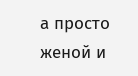а просто женой и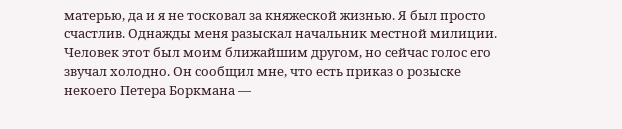матерью, да и я не тосковал за княжеской жизнью. Я был просто счастлив. Однажды меня разыскал начальник местной милиции. Человек этот был моим ближайшим другом, но сейчас голос его звучал холодно. Он сообщил мне, что есть приказ о розыске некоего Петера Боркмана —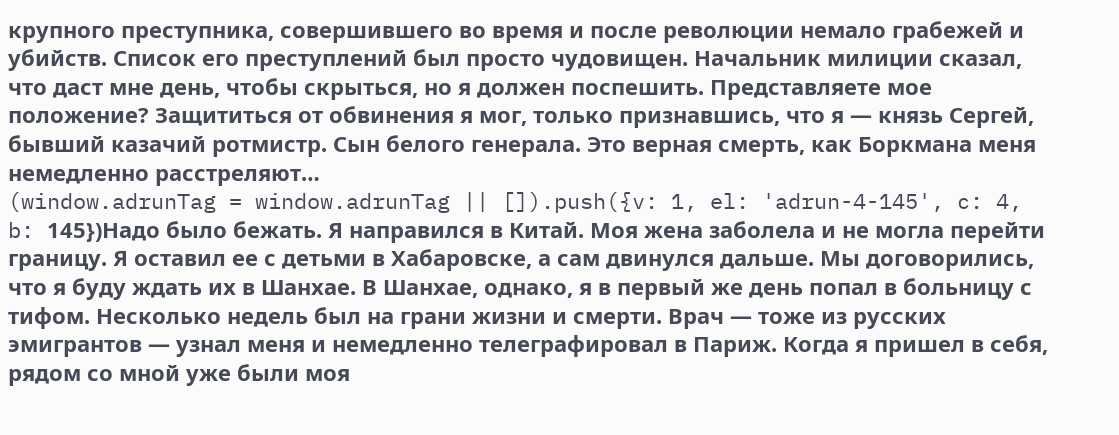крупного преступника, совершившего во время и после революции немало грабежей и убийств. Список его преступлений был просто чудовищен. Начальник милиции сказал, что даст мне день, чтобы скрыться, но я должен поспешить. Представляете мое положение? Защититься от обвинения я мог, только признавшись, что я — князь Сергей, бывший казачий ротмистр. Сын белого генерала. Это верная смерть, как Боркмана меня немедленно расстреляют…
(window.adrunTag = window.adrunTag || []).push({v: 1, el: 'adrun-4-145', c: 4, b: 145})Надо было бежать. Я направился в Китай. Моя жена заболела и не могла перейти границу. Я оставил ее с детьми в Хабаровске, а сам двинулся дальше. Мы договорились, что я буду ждать их в Шанхае. В Шанхае, однако, я в первый же день попал в больницу с тифом. Несколько недель был на грани жизни и смерти. Врач — тоже из русских эмигрантов — узнал меня и немедленно телеграфировал в Париж. Когда я пришел в себя, рядом со мной уже были моя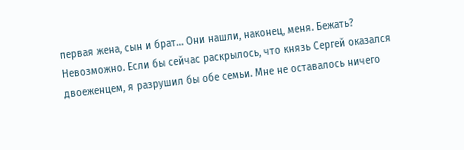первая жена, сын и брат… Они нашли, наконец, меня. Бежать? Невозможно. Если бы сейчас раскрылось, что князь Сергей оказался двоеженцем, я разрушил бы обе семьи. Мне не оставалось ничего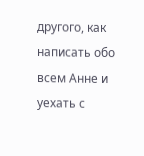другого, как написать обо всем Анне и уехать с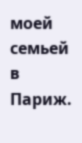моей семьей в Париж.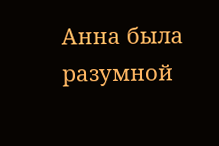Анна была разумной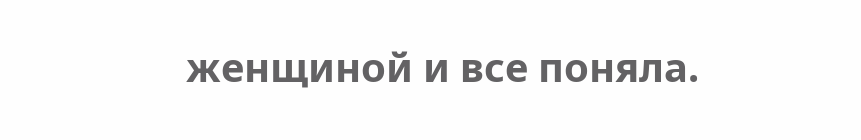женщиной и все поняла.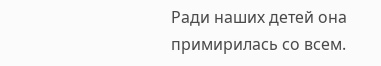Ради наших детей она примирилась со всем.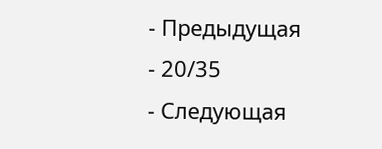- Предыдущая
- 20/35
- Следующая